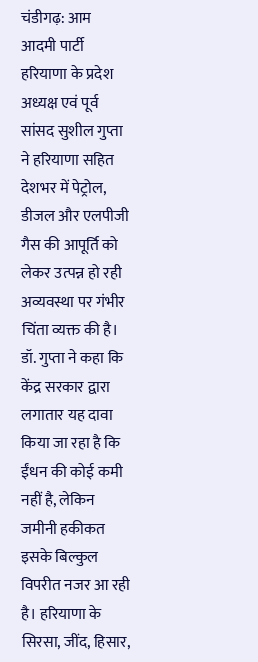चंडीगढ़: आम आदमी पार्टी हरियाणा के प्रदेश अध्यक्ष एवं पूर्व सांसद सुशील गुप्ता ने हरियाणा सहित देशभर में पेट्रोल, डीजल और एलपीजी गैस की आपूर्ति को लेकर उत्पन्न हो रही अव्यवस्था पर गंभीर चिंता व्यक्त की है।
डॉ. गुप्ता ने कहा कि केंद्र सरकार द्वारा लगातार यह दावा किया जा रहा है कि ईंधन की कोई कमी नहीं है, लेकिन जमीनी हकीकत इसके बिल्कुल विपरीत नजर आ रही है। हरियाणा के सिरसा, जींद, हिसार,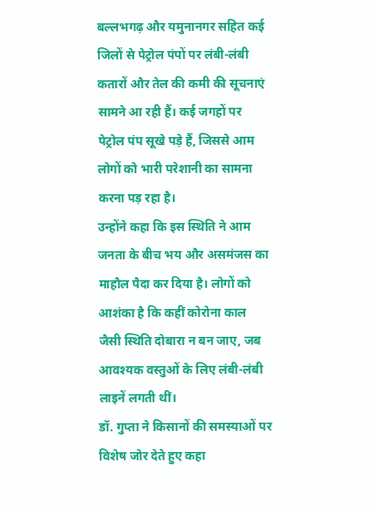बल्लभगढ़ और यमुनानगर सहित कई जिलों से पेट्रोल पंपों पर लंबी-लंबी कतारों और तेल की कमी की सूचनाएं सामने आ रही हैं। कई जगहों पर पेट्रोल पंप सूखे पड़े हैं, जिससे आम लोगों को भारी परेशानी का सामना करना पड़ रहा है।
उन्होंने कहा कि इस स्थिति ने आम जनता के बीच भय और असमंजस का माहौल पैदा कर दिया है। लोगों को आशंका है कि कहीं कोरोना काल जैसी स्थिति दोबारा न बन जाए, जब आवश्यक वस्तुओं के लिए लंबी-लंबी लाइनें लगती थीं।
डॉ. गुप्ता ने किसानों की समस्याओं पर विशेष जोर देते हुए कहा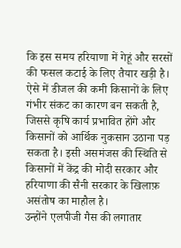कि इस समय हरियाणा में गेहूं और सरसों की फसल कटाई के लिए तैयार खड़ी है। ऐसे में डीजल की कमी किसानों के लिए गंभीर संकट का कारण बन सकती है, जिससे कृषि कार्य प्रभावित होंगे और किसानों को आर्थिक नुकसान उठाना पड़ सकता है। इसी असमंजस की स्थिति से किसानों में केंद्र की मोदी सरकार और हरियाणा की सैनी सरकार के खिलाफ़ असंतोष का माहौल है।
उन्होंने एलपीजी गैस की लगातार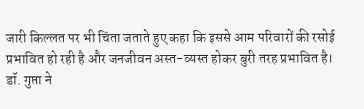जारी किल्लत पर भी चिंता जताते हुए कहा कि इससे आम परिवारों की रसोई प्रभावित हो रही है और जनजीवन अस्त-व्यस्त होकर बुरी तरह प्रभावित है।
डॉ. गुप्ता ने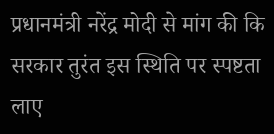प्रधानमंत्री नरेंद्र मोदी से मांग की कि सरकार तुरंत इस स्थिति पर स्पष्टता लाए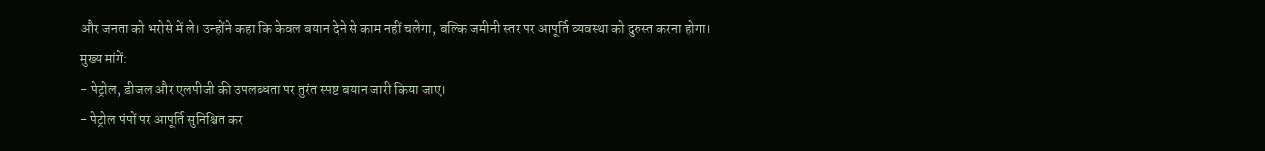और जनता को भरोसे में ले। उन्होंने कहा कि केवल बयान देने से काम नहीं चलेगा, बल्कि जमीनी स्तर पर आपूर्ति व्यवस्था को दुरुस्त करना होगा।
मुख्य मांगें:
- पेट्रोल, डीजल और एलपीजी की उपलब्धता पर तुरंत स्पष्ट बयान जारी किया जाए।
- पेट्रोल पंपों पर आपूर्ति सुनिश्चित कर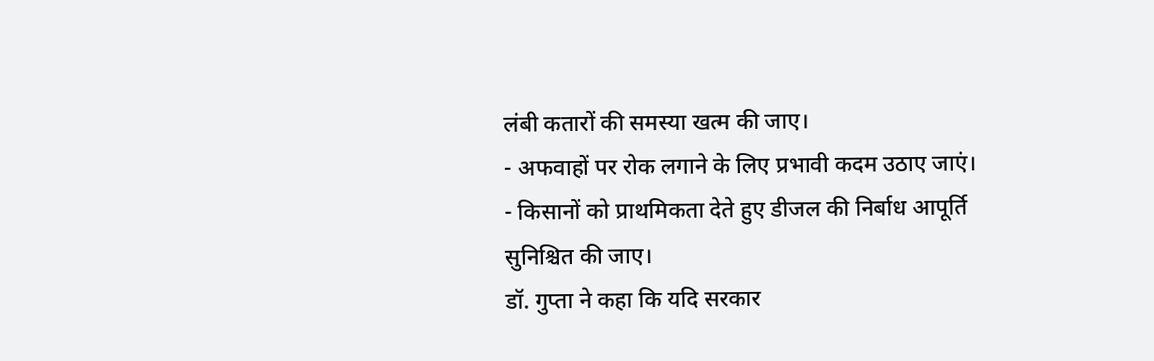लंबी कतारों की समस्या खत्म की जाए।
- अफवाहों पर रोक लगाने के लिए प्रभावी कदम उठाए जाएं।
- किसानों को प्राथमिकता देते हुए डीजल की निर्बाध आपूर्ति सुनिश्चित की जाए।
डॉ. गुप्ता ने कहा कि यदि सरकार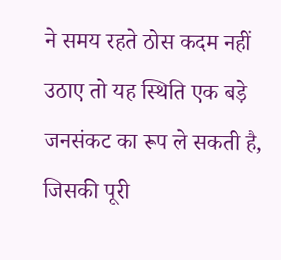ने समय रहते ठोस कदम नहीं उठाए तो यह स्थिति एक बड़े जनसंकट का रूप ले सकती है, जिसकी पूरी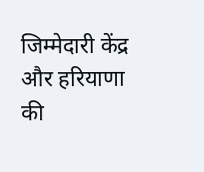जिम्मेदारी केंद्र और हरियाणा की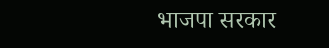भाजपा सरकार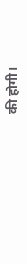की होगी।